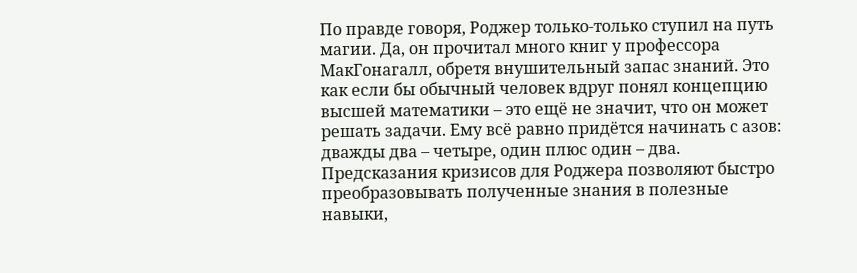По правде говоря, Роджер только-только ступил на путь магии. Да, он прочитал много книг у профессора МакГонагалл, обретя внушительный запас знаний. Это как если бы обычный человек вдруг понял концепцию высшей математики – это ещё не значит, что он может решать задачи. Ему всё равно придётся начинать с азов: дважды два – четыре, один плюс один – два.
Предсказания кризисов для Роджера позволяют быстро преобразовывать полученные знания в полезные навыки,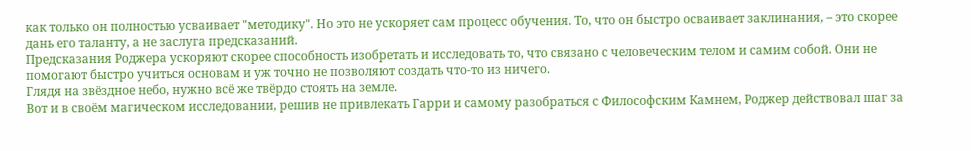как только он полностью усваивает "методику". Но это не ускоряет сам процесс обучения. То, что он быстро осваивает заклинания, – это скорее дань его таланту, а не заслуга предсказаний.
Предсказания Роджера ускоряют скорее способность изобретать и исследовать то, что связано с человеческим телом и самим собой. Они не помогают быстро учиться основам и уж точно не позволяют создать что-то из ничего.
Глядя на звёздное небо, нужно всё же твёрдо стоять на земле.
Вот и в своём магическом исследовании, решив не привлекать Гарри и самому разобраться с Философским Камнем, Роджер действовал шаг за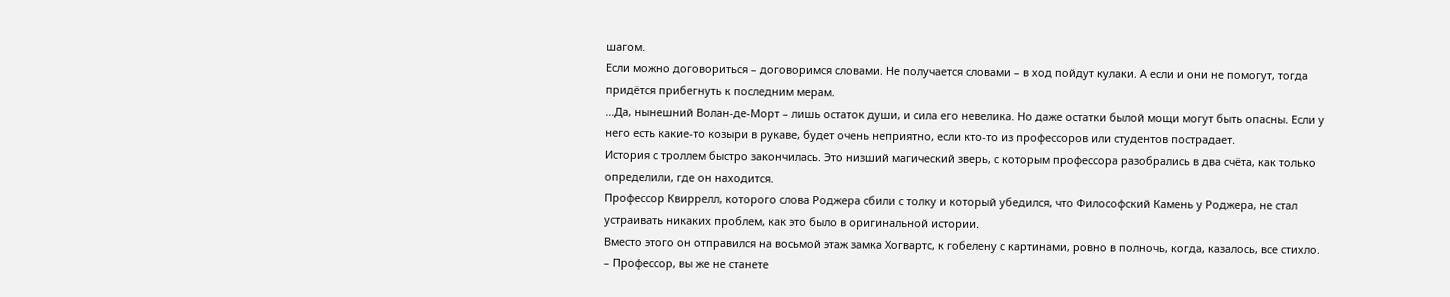шагом.
Если можно договориться – договоримся словами. Не получается словами – в ход пойдут кулаки. А если и они не помогут, тогда придётся прибегнуть к последним мерам.
...Да, нынешний Волан-де-Морт – лишь остаток души, и сила его невелика. Но даже остатки былой мощи могут быть опасны. Если у него есть какие-то козыри в рукаве, будет очень неприятно, если кто-то из профессоров или студентов пострадает.
История с троллем быстро закончилась. Это низший магический зверь, с которым профессора разобрались в два счёта, как только определили, где он находится.
Профессор Квиррелл, которого слова Роджера сбили с толку и который убедился, что Философский Камень у Роджера, не стал устраивать никаких проблем, как это было в оригинальной истории.
Вместо этого он отправился на восьмой этаж замка Хогвартс, к гобелену с картинами, ровно в полночь, когда, казалось, все стихло.
– Профессор, вы же не станете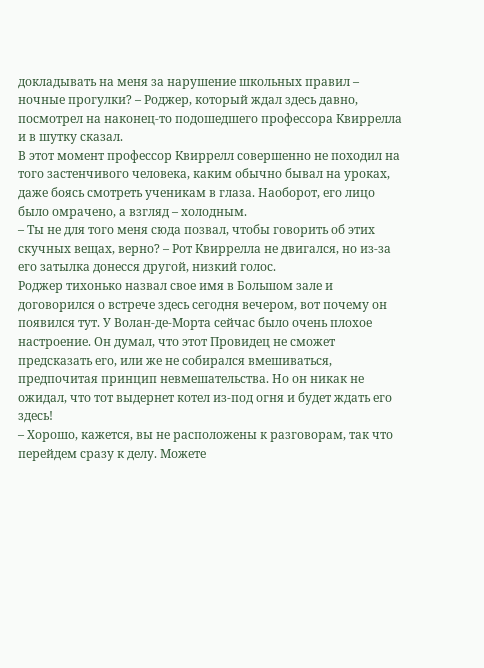докладывать на меня за нарушение школьных правил – ночные прогулки? – Роджер, который ждал здесь давно, посмотрел на наконец-то подошедшего профессора Квиррелла и в шутку сказал.
В этот момент профессор Квиррелл совершенно не походил на того застенчивого человека, каким обычно бывал на уроках, даже боясь смотреть ученикам в глаза. Наоборот, его лицо было омрачено, а взгляд – холодным.
– Ты не для того меня сюда позвал, чтобы говорить об этих скучных вещах, верно? – Рот Квиррелла не двигался, но из-за его затылка донесся другой, низкий голос.
Роджер тихонько назвал свое имя в Большом зале и договорился о встрече здесь сегодня вечером, вот почему он появился тут. У Волан-де-Морта сейчас было очень плохое настроение. Он думал, что этот Провидец не сможет предсказать его, или же не собирался вмешиваться, предпочитая принцип невмешательства. Но он никак не ожидал, что тот выдернет котел из-под огня и будет ждать его здесь!
– Хорошо, кажется, вы не расположены к разговорам, так что перейдем сразу к делу. Можете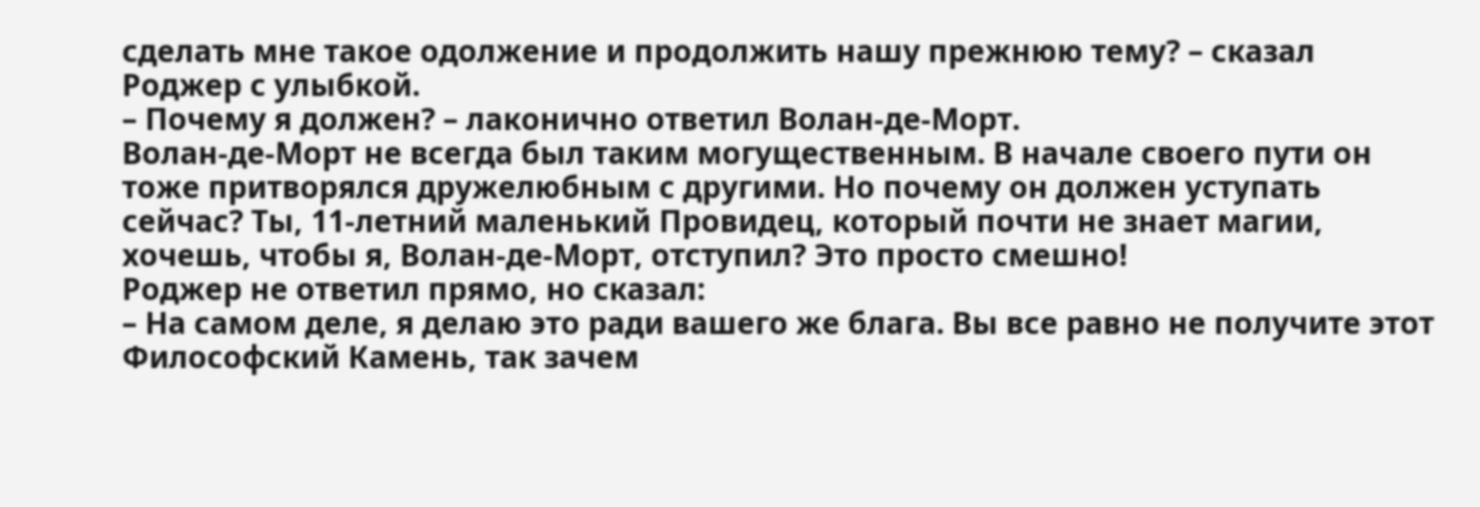сделать мне такое одолжение и продолжить нашу прежнюю тему? – сказал Роджер с улыбкой.
– Почему я должен? – лаконично ответил Волан-де-Морт.
Волан-де-Морт не всегда был таким могущественным. В начале своего пути он тоже притворялся дружелюбным с другими. Но почему он должен уступать сейчас? Ты, 11-летний маленький Провидец, который почти не знает магии, хочешь, чтобы я, Волан-де-Морт, отступил? Это просто смешно!
Роджер не ответил прямо, но сказал:
– На самом деле, я делаю это ради вашего же блага. Вы все равно не получите этот Философский Камень, так зачем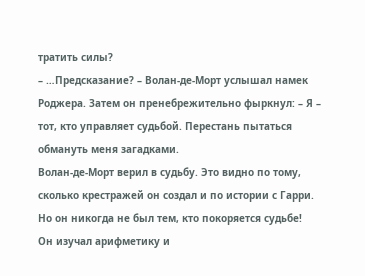тратить силы?
– …Предсказание? – Волан-де-Морт услышал намек Роджера. Затем он пренебрежительно фыркнул: – Я – тот, кто управляет судьбой. Перестань пытаться обмануть меня загадками.
Волан-де-Морт верил в судьбу. Это видно по тому, сколько крестражей он создал и по истории с Гарри.
Но он никогда не был тем, кто покоряется судьбе!
Он изучал арифметику и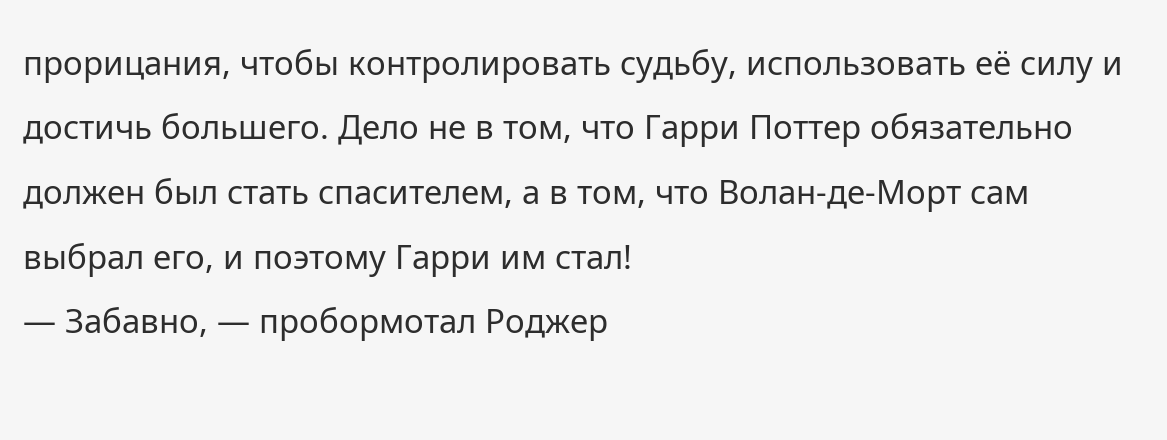прорицания, чтобы контролировать судьбу, использовать её силу и достичь большего. Дело не в том, что Гарри Поттер обязательно должен был стать спасителем, а в том, что Волан-де-Морт сам выбрал его, и поэтому Гарри им стал!
— Забавно, — пробормотал Роджер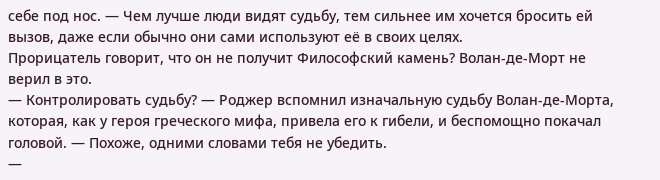себе под нос. — Чем лучше люди видят судьбу, тем сильнее им хочется бросить ей вызов, даже если обычно они сами используют её в своих целях.
Прорицатель говорит, что он не получит Философский камень? Волан-де-Морт не верил в это.
— Контролировать судьбу? — Роджер вспомнил изначальную судьбу Волан-де-Морта, которая, как у героя греческого мифа, привела его к гибели, и беспомощно покачал головой. — Похоже, одними словами тебя не убедить.
—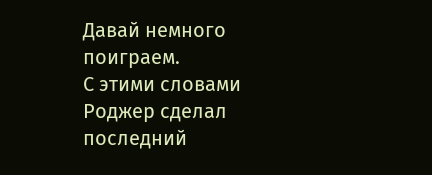Давай немного поиграем.
С этими словами Роджер сделал последний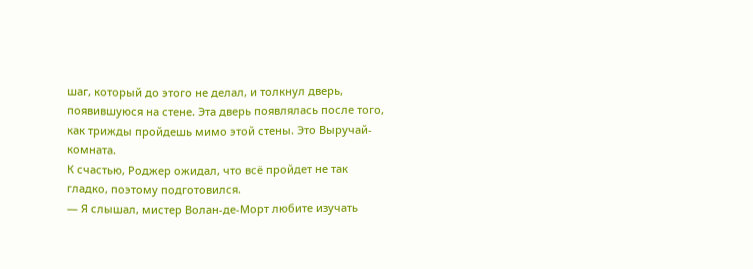шаг, который до этого не делал, и толкнул дверь, появившуюся на стене. Эта дверь появлялась после того, как трижды пройдешь мимо этой стены. Это Выручай-комната.
К счастью, Роджер ожидал, что всё пройдет не так гладко, поэтому подготовился.
— Я слышал, мистер Волан-де-Морт любите изучать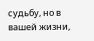судьбу, но в вашей жизни,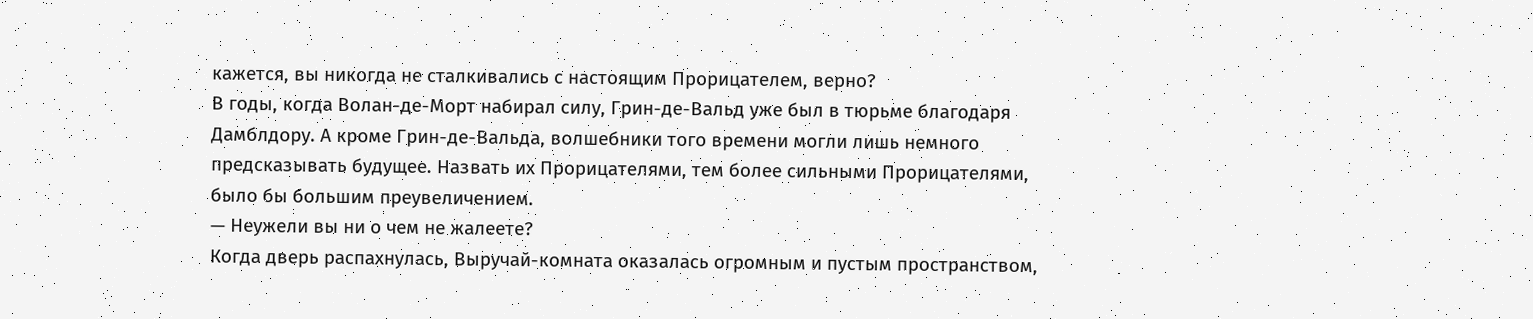кажется, вы никогда не сталкивались с настоящим Прорицателем, верно?
В годы, когда Волан-де-Морт набирал силу, Грин-де-Вальд уже был в тюрьме благодаря Дамблдору. А кроме Грин-де-Вальда, волшебники того времени могли лишь немного предсказывать будущее. Назвать их Прорицателями, тем более сильными Прорицателями, было бы большим преувеличением.
— Неужели вы ни о чем не жалеете?
Когда дверь распахнулась, Выручай-комната оказалась огромным и пустым пространством,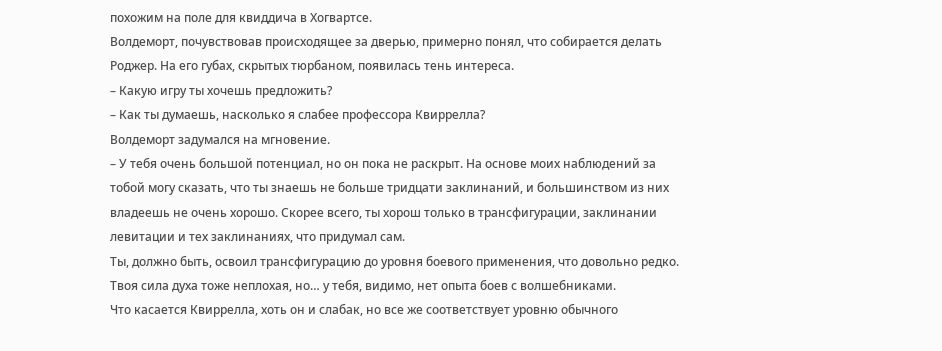похожим на поле для квиддича в Хогвартсе.
Волдеморт, почувствовав происходящее за дверью, примерно понял, что собирается делать Роджер. На его губах, скрытых тюрбаном, появилась тень интереса.
– Какую игру ты хочешь предложить?
– Как ты думаешь, насколько я слабее профессора Квиррелла?
Волдеморт задумался на мгновение.
– У тебя очень большой потенциал, но он пока не раскрыт. На основе моих наблюдений за тобой могу сказать, что ты знаешь не больше тридцати заклинаний, и большинством из них владеешь не очень хорошо. Скорее всего, ты хорош только в трансфигурации, заклинании левитации и тех заклинаниях, что придумал сам.
Ты, должно быть, освоил трансфигурацию до уровня боевого применения, что довольно редко. Твоя сила духа тоже неплохая, но… у тебя, видимо, нет опыта боев с волшебниками.
Что касается Квиррелла, хоть он и слабак, но все же соответствует уровню обычного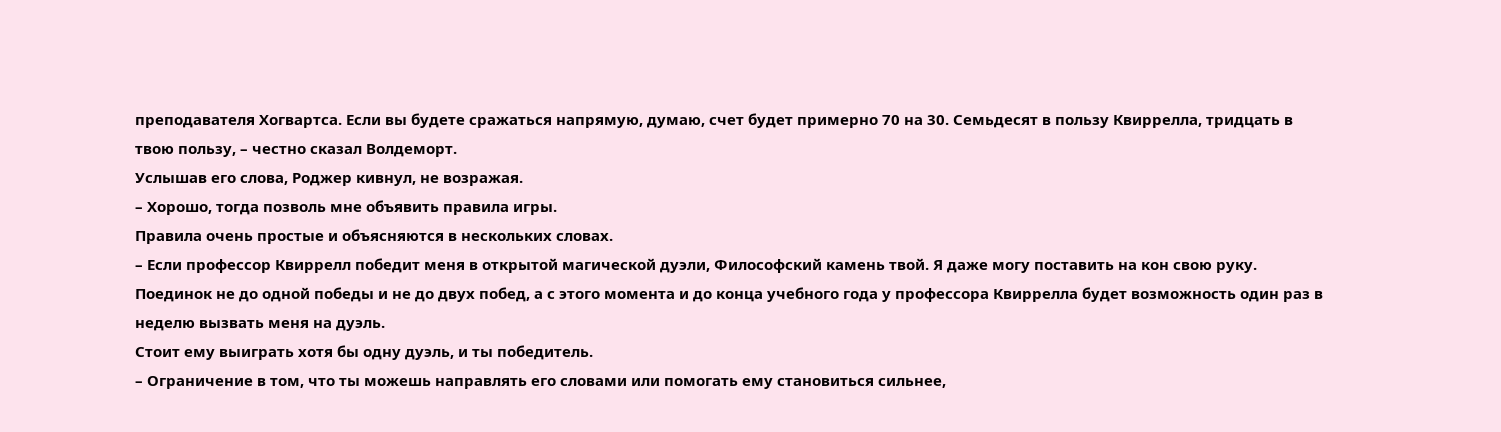преподавателя Хогвартса. Если вы будете сражаться напрямую, думаю, счет будет примерно 70 на 30. Семьдесят в пользу Квиррелла, тридцать в твою пользу, – честно сказал Волдеморт.
Услышав его слова, Роджер кивнул, не возражая.
– Хорошо, тогда позволь мне объявить правила игры.
Правила очень простые и объясняются в нескольких словах.
– Если профессор Квиррелл победит меня в открытой магической дуэли, Философский камень твой. Я даже могу поставить на кон свою руку. Поединок не до одной победы и не до двух побед, а с этого момента и до конца учебного года у профессора Квиррелла будет возможность один раз в неделю вызвать меня на дуэль.
Стоит ему выиграть хотя бы одну дуэль, и ты победитель.
– Ограничение в том, что ты можешь направлять его словами или помогать ему становиться сильнее,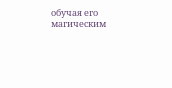обучая его магическим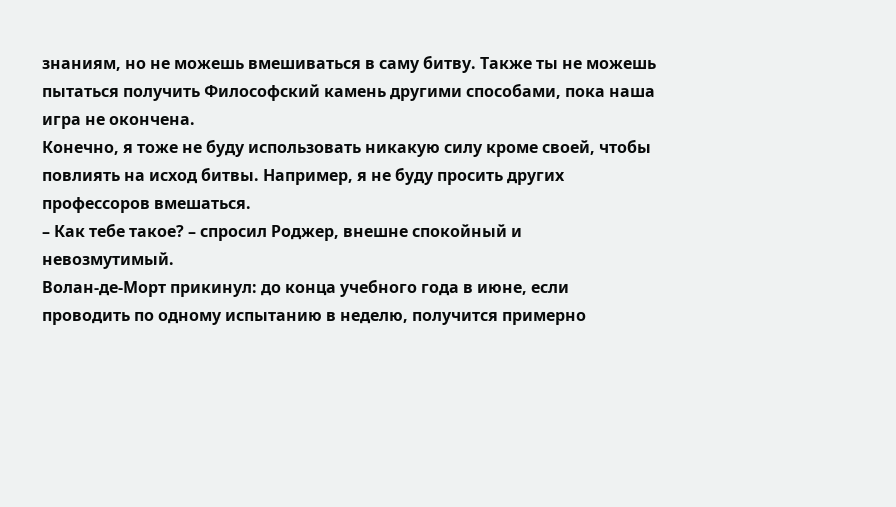знаниям, но не можешь вмешиваться в саму битву. Также ты не можешь пытаться получить Философский камень другими способами, пока наша игра не окончена.
Конечно, я тоже не буду использовать никакую силу кроме своей, чтобы повлиять на исход битвы. Например, я не буду просить других профессоров вмешаться.
– Как тебе такое? – спросил Роджер, внешне спокойный и невозмутимый.
Волан-де-Морт прикинул: до конца учебного года в июне, если проводить по одному испытанию в неделю, получится примерно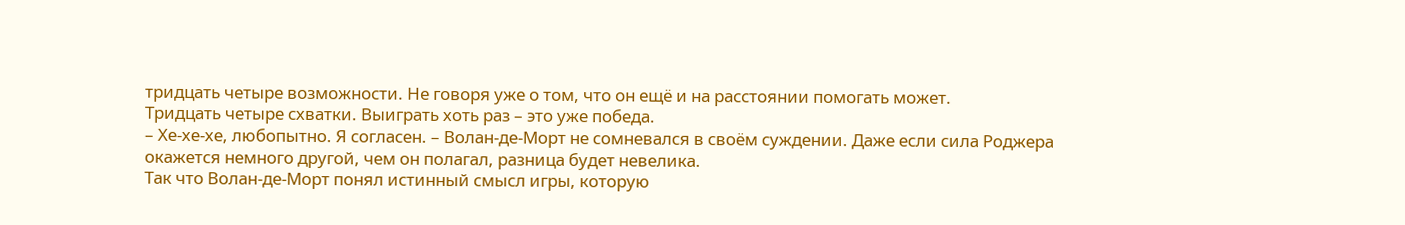тридцать четыре возможности. Не говоря уже о том, что он ещё и на расстоянии помогать может.
Тридцать четыре схватки. Выиграть хоть раз – это уже победа.
– Хе-хе-хе, любопытно. Я согласен. – Волан-де-Морт не сомневался в своём суждении. Даже если сила Роджера окажется немного другой, чем он полагал, разница будет невелика.
Так что Волан-де-Морт понял истинный смысл игры, которую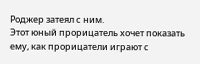Роджер затеял с ним.
Этот юный прорицатель хочет показать ему, как прорицатели играют с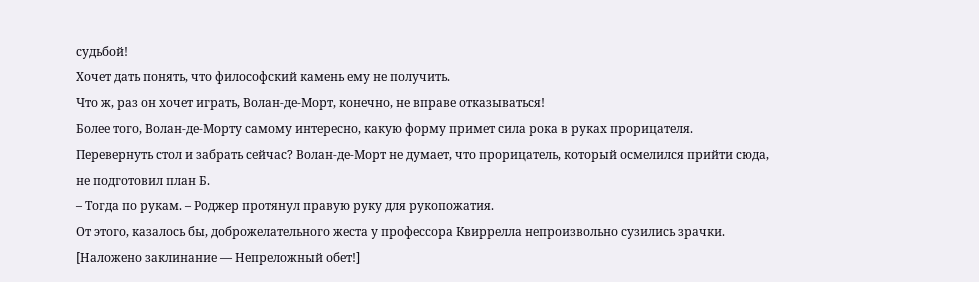судьбой!
Хочет дать понять, что философский камень ему не получить.
Что ж, раз он хочет играть, Волан-де-Морт, конечно, не вправе отказываться!
Более того, Волан-де-Морту самому интересно, какую форму примет сила рока в руках прорицателя.
Перевернуть стол и забрать сейчас? Волан-де-Морт не думает, что прорицатель, который осмелился прийти сюда, не подготовил план Б.
– Тогда по рукам. – Роджер протянул правую руку для рукопожатия.
От этого, казалось бы, доброжелательного жеста у профессора Квиррелла непроизвольно сузились зрачки.
[Наложено заклинание — Непреложный обет!]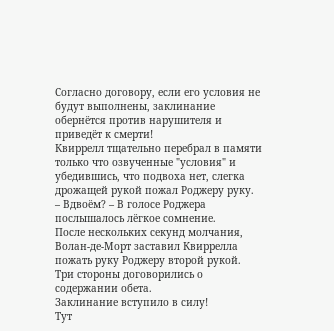Согласно договору, если его условия не будут выполнены, заклинание обернётся против нарушителя и приведёт к смерти!
Квиррелл тщательно перебрал в памяти только что озвученные "условия" и убедившись, что подвоха нет, слегка дрожащей рукой пожал Роджеру руку.
– Вдвоём? – В голосе Роджера послышалось лёгкое сомнение.
После нескольких секунд молчания, Волан-де-Морт заставил Квиррелла пожать руку Роджеру второй рукой.
Три стороны договорились о содержании обета.
Заклинание вступило в силу!
Тут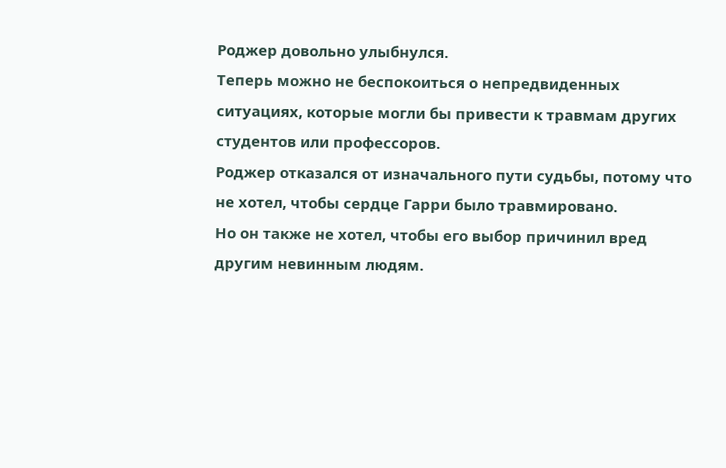Роджер довольно улыбнулся.
Теперь можно не беспокоиться о непредвиденных ситуациях, которые могли бы привести к травмам других студентов или профессоров.
Роджер отказался от изначального пути судьбы, потому что не хотел, чтобы сердце Гарри было травмировано.
Но он также не хотел, чтобы его выбор причинил вред другим невинным людям.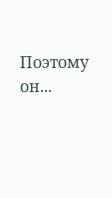Поэтому он...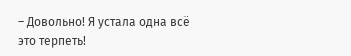– Довольно! Я устала одна всё это терпеть!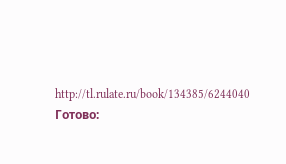http://tl.rulate.ru/book/134385/6244040
Готово: